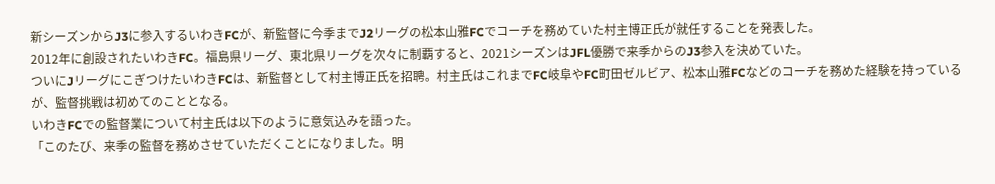新シーズンからJ3に参入するいわきFCが、新監督に今季までJ2リーグの松本山雅FCでコーチを務めていた村主博正氏が就任することを発表した。
2012年に創設されたいわきFC。福島県リーグ、東北県リーグを次々に制覇すると、2021シーズンはJFL優勝で来季からのJ3参入を決めていた。
ついにJリーグにこぎつけたいわきFCは、新監督として村主博正氏を招聘。村主氏はこれまでFC岐阜やFC町田ゼルビア、松本山雅FCなどのコーチを務めた経験を持っているが、監督挑戦は初めてのこととなる。
いわきFCでの監督業について村主氏は以下のように意気込みを語った。
「このたび、来季の監督を務めさせていただくことになりました。明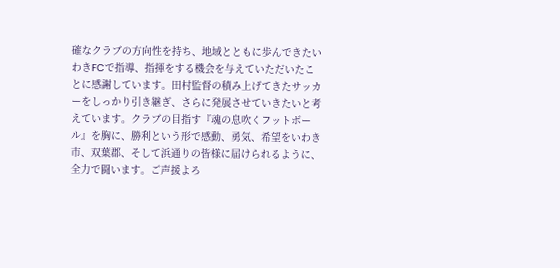確なクラブの方向性を持ち、地域とともに歩んできたいわきFCで指導、指揮をする機会を与えていただいたことに感謝しています。田村監督の積み上げてきたサッカーをしっかり引き継ぎ、さらに発展させていきたいと考えています。クラブの目指す『魂の息吹くフットボール』を胸に、勝利という形で感動、勇気、希望をいわき市、双葉郡、そして浜通りの皆様に届けられるように、全力で闘います。ご声援よろ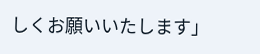しくお願いいたします」